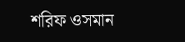শরিফ ওসমান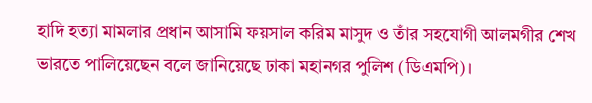হাদি হত্যা মামলার প্রধান আসামি ফয়সাল করিম মাসুদ ও তাঁর সহযোগী আলমগীর শেখ ভারতে পালিয়েছেন বলে জানিয়েছে ঢাকা মহানগর পুলিশ (ডিএমপি)।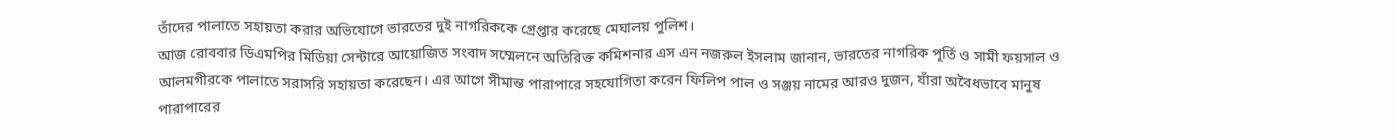তাঁদের পালাতে সহায়তা করার অভিযোগে ভারতের দুই নাগরিককে গ্রেপ্তার করেছে মেঘালয় পুলিশ।
আজ রোববার ডিএমপির মিডিয়া সেন্টারে আয়োজিত সংবাদ সম্মেলনে অতিরিক্ত কমিশনার এস এন নজরুল ইসলাম জানান, ভারতের নাগরিক পূর্তি ও সামী ফয়সাল ও আলমগীরকে পালাতে সরাসরি সহায়তা করেছেন। এর আগে সীমান্ত পারাপারে সহযোগিতা করেন ফিলিপ পাল ও সঞ্জয় নামের আরও দুজন, যাঁরা অবৈধভাবে মানুষ পারাপারের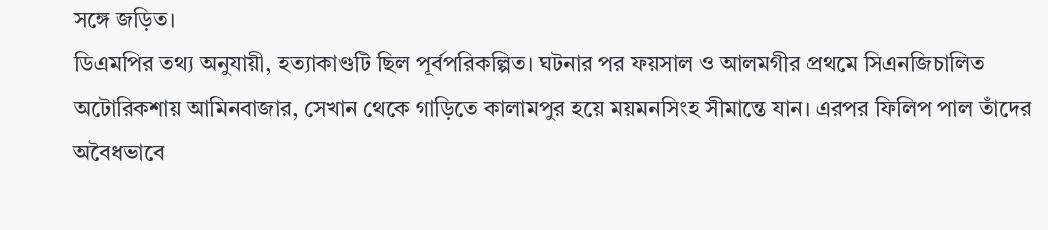সঙ্গে জড়িত।
ডিএমপির তথ্য অনুযায়ী, হত্যাকাণ্ডটি ছিল পূর্বপরিকল্পিত। ঘটনার পর ফয়সাল ও আলমগীর প্রথমে সিএনজিচালিত অটোরিকশায় আমিনবাজার, সেখান থেকে গাড়িতে কালামপুর হয়ে ময়মনসিংহ সীমান্তে যান। এরপর ফিলিপ পাল তাঁদের অবৈধভাবে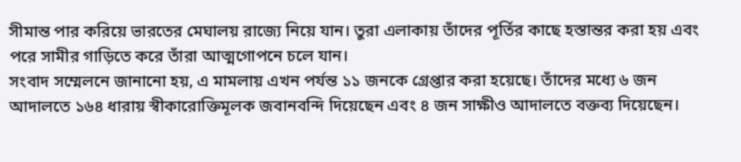সীমান্ত পার করিয়ে ভারতের মেঘালয় রাজ্যে নিয়ে যান। তুরা এলাকায় তাঁদের পূর্তির কাছে হস্তান্তর করা হয় এবং পরে সামীর গাড়িতে করে তাঁরা আত্মগোপনে চলে যান।
সংবাদ সম্মেলনে জানানো হয়, এ মামলায় এখন পর্যন্ত ১১ জনকে গ্রেপ্তার করা হয়েছে। তাঁদের মধ্যে ৬ জন আদালতে ১৬৪ ধারায় স্বীকারোক্তিমূলক জবানবন্দি দিয়েছেন এবং ৪ জন সাক্ষীও আদালতে বক্তব্য দিয়েছেন।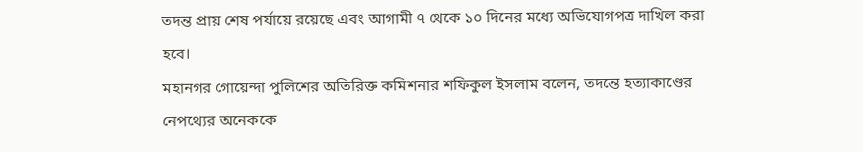তদন্ত প্রায় শেষ পর্যায়ে রয়েছে এবং আগামী ৭ থেকে ১০ দিনের মধ্যে অভিযোগপত্র দাখিল করা হবে।
মহানগর গোয়েন্দা পুলিশের অতিরিক্ত কমিশনার শফিকুল ইসলাম বলেন, তদন্তে হত্যাকাণ্ডের নেপথ্যের অনেককে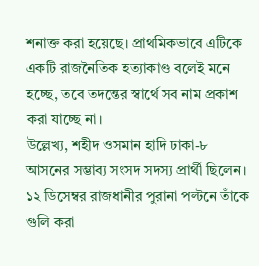শনাক্ত করা হয়েছে। প্রাথমিকভাবে এটিকে একটি রাজনৈতিক হত্যাকাণ্ড বলেই মনে হচ্ছে, তবে তদন্তের স্বার্থে সব নাম প্রকাশ করা যাচ্ছে না।
উল্লেখ্য, শহীদ ওসমান হাদি ঢাকা-৮ আসনের সম্ভাব্য সংসদ সদস্য প্রার্থী ছিলেন। ১২ ডিসেম্বর রাজধানীর পুরানা পল্টনে তাঁকে গুলি করা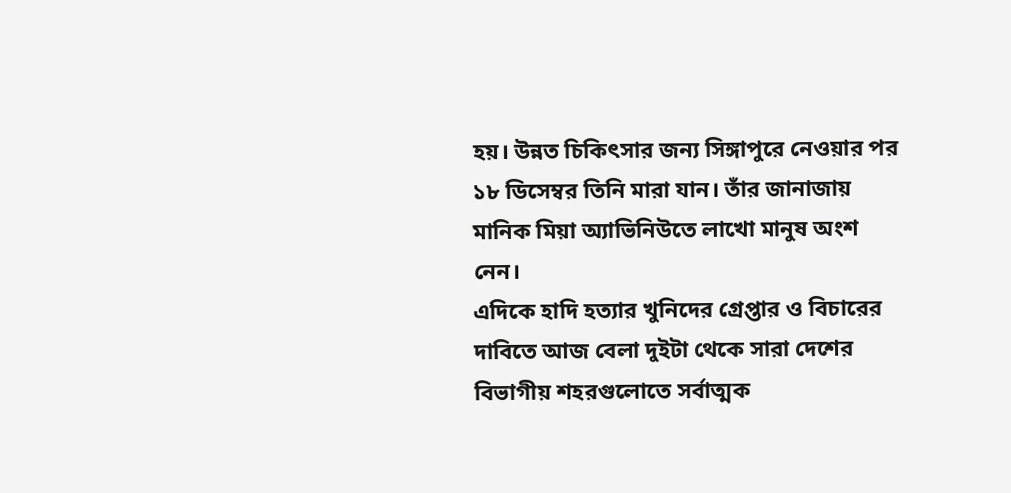হয়। উন্নত চিকিৎসার জন্য সিঙ্গাপুরে নেওয়ার পর ১৮ ডিসেম্বর তিনি মারা যান। তাঁর জানাজায় মানিক মিয়া অ্যাভিনিউতে লাখো মানুষ অংশ নেন।
এদিকে হাদি হত্যার খুনিদের গ্রেপ্তার ও বিচারের দাবিতে আজ বেলা দুইটা থেকে সারা দেশের বিভাগীয় শহরগুলোতে সর্বাত্মক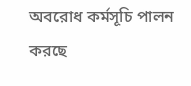অবরোধ কর্মসূচি পালন করছে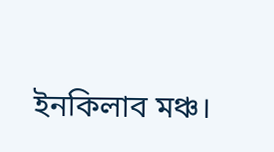ইনকিলাব মঞ্চ।